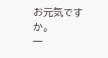お元気ですか。
一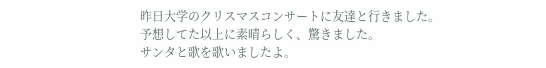昨日大学のクリスマスコンサートに友達と行きました。
予想してた以上に素晴らしく、驚きました。
サンタと歌を歌いましたよ。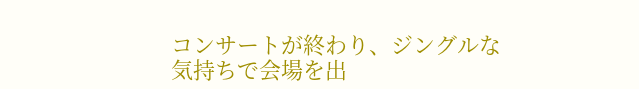コンサートが終わり、ジングルな気持ちで会場を出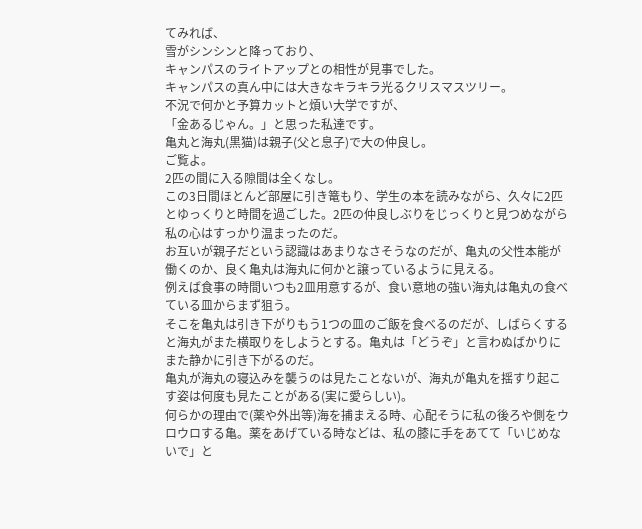てみれば、
雪がシンシンと降っており、
キャンパスのライトアップとの相性が見事でした。
キャンパスの真ん中には大きなキラキラ光るクリスマスツリー。
不況で何かと予算カットと煩い大学ですが、
「金あるじゃん。」と思った私達です。
亀丸と海丸(黒猫)は親子(父と息子)で大の仲良し。
ご覧よ。
2匹の間に入る隙間は全くなし。
この3日間ほとんど部屋に引き篭もり、学生の本を読みながら、久々に2匹とゆっくりと時間を過ごした。2匹の仲良しぶりをじっくりと見つめながら私の心はすっかり温まったのだ。
お互いが親子だという認識はあまりなさそうなのだが、亀丸の父性本能が働くのか、良く亀丸は海丸に何かと譲っているように見える。
例えば食事の時間いつも2皿用意するが、食い意地の強い海丸は亀丸の食べている皿からまず狙う。
そこを亀丸は引き下がりもう1つの皿のご飯を食べるのだが、しばらくすると海丸がまた横取りをしようとする。亀丸は「どうぞ」と言わぬばかりにまた静かに引き下がるのだ。
亀丸が海丸の寝込みを襲うのは見たことないが、海丸が亀丸を揺すり起こす姿は何度も見たことがある(実に愛らしい)。
何らかの理由で(薬や外出等)海を捕まえる時、心配そうに私の後ろや側をウロウロする亀。薬をあげている時などは、私の膝に手をあてて「いじめないで」と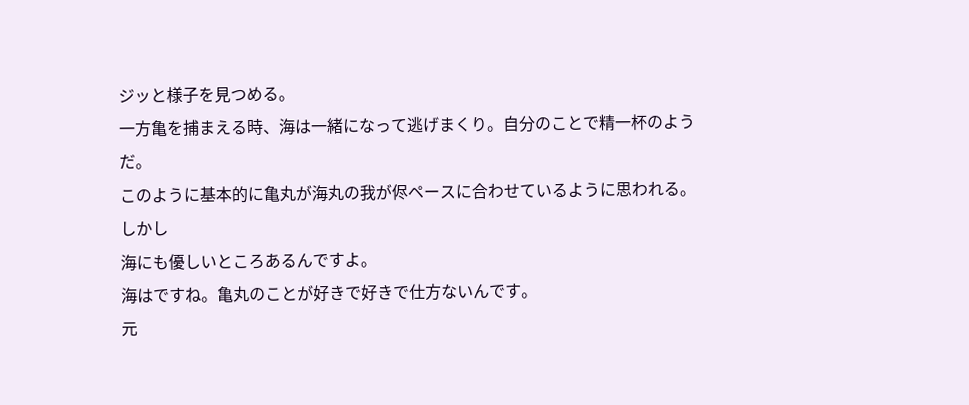ジッと様子を見つめる。
一方亀を捕まえる時、海は一緒になって逃げまくり。自分のことで精一杯のようだ。
このように基本的に亀丸が海丸の我が侭ペースに合わせているように思われる。
しかし
海にも優しいところあるんですよ。
海はですね。亀丸のことが好きで好きで仕方ないんです。
元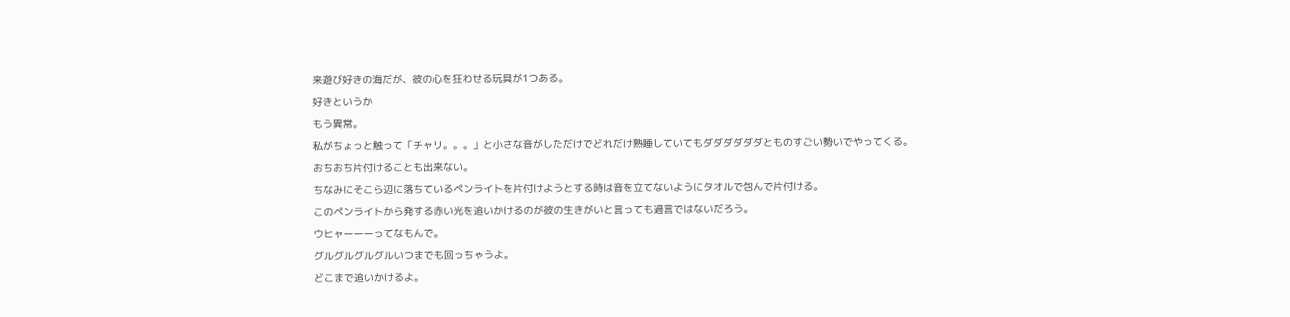来遊び好きの海だが、彼の心を狂わせる玩具が1つある。
好きというか
もう異常。
私がちょっと触って「チャリ。。。」と小さな音がしただけでどれだけ熟睡していてもダダダダダダとものすごい勢いでやってくる。
おちおち片付けることも出来ない。
ちなみにそこら辺に落ちているペンライトを片付けようとする時は音を立てないようにタオルで包んで片付ける。
このペンライトから発する赤い光を追いかけるのが彼の生きがいと言っても過言ではないだろう。
ウヒャーーーってなもんで。
グルグルグルグルいつまでも回っちゃうよ。
どこまで追いかけるよ。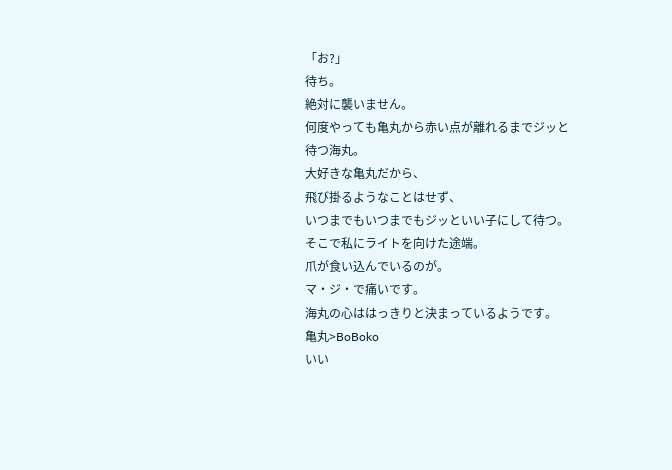「お?」
待ち。
絶対に襲いません。
何度やっても亀丸から赤い点が離れるまでジッと待つ海丸。
大好きな亀丸だから、
飛び掛るようなことはせず、
いつまでもいつまでもジッといい子にして待つ。
そこで私にライトを向けた途端。
爪が食い込んでいるのが。
マ・ジ・で痛いです。
海丸の心ははっきりと決まっているようです。
亀丸>BoBoko
いい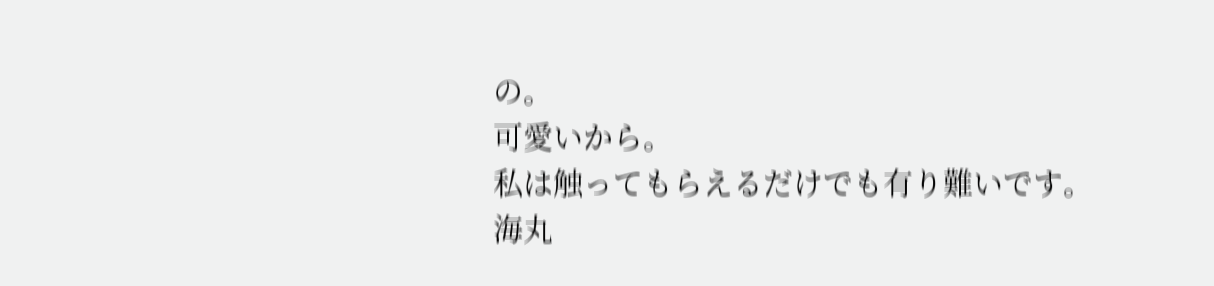の。
可愛いから。
私は触ってもらえるだけでも有り難いです。
海丸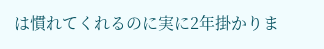は慣れてくれるのに実に2年掛かりま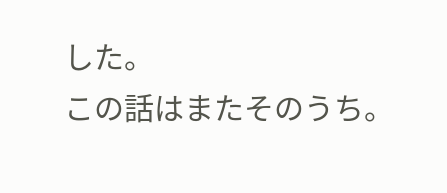した。
この話はまたそのうち。